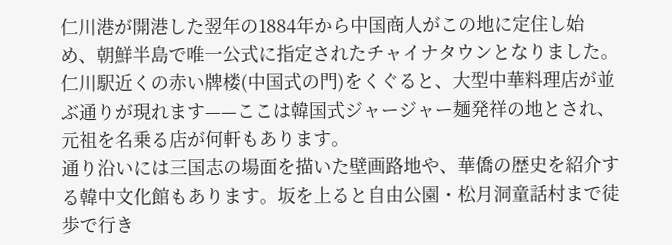仁川港が開港した翌年の1884年から中国商人がこの地に定住し始め、朝鮮半島で唯一公式に指定されたチャイナタウンとなりました。仁川駅近くの赤い牌楼(中国式の門)をくぐると、大型中華料理店が並ぶ通りが現れます——ここは韓国式ジャージャー麺発祥の地とされ、元祖を名乗る店が何軒もあります。
通り沿いには三国志の場面を描いた壁画路地や、華僑の歴史を紹介する韓中文化館もあります。坂を上ると自由公園・松月洞童話村まで徒歩で行き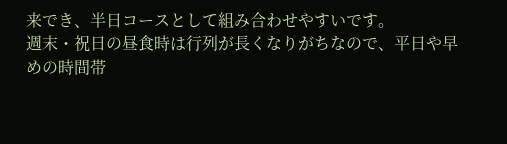来でき、半日コースとして組み合わせやすいです。
週末・祝日の昼食時は行列が長くなりがちなので、平日や早めの時間帯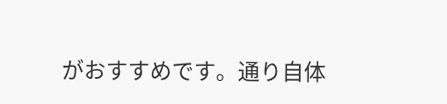がおすすめです。通り自体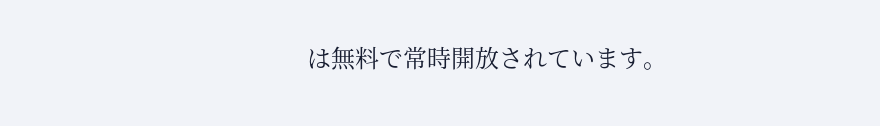は無料で常時開放されています。